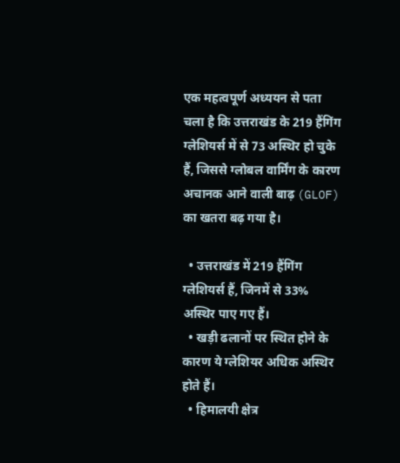एक महत्वपूर्ण अध्ययन से पता चला है कि उत्तराखंड के 219 हैंगिंग ग्लेशियर्स में से 73 अस्थिर हो चुके हैं, जिससे ग्लोबल वार्मिंग के कारण अचानक आने वाली बाढ़ (GLOF) का खतरा बढ़ गया है।

  • उत्तराखंड में 219 हैंगिंग ग्लेशियर्स हैं, जिनमें से 33% अस्थिर पाए गए हैं।
  • खड़ी ढलानों पर स्थित होने के कारण ये ग्लेशियर अधिक अस्थिर होते हैं।
  • हिमालयी क्षेत्र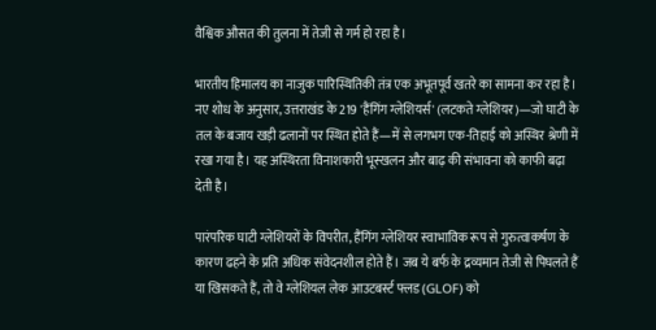वैश्विक औसत की तुलना में तेजी से गर्म हो रहा है।

भारतीय हिमालय का नाजुक पारिस्थितिकी तंत्र एक अभूतपूर्व खतरे का सामना कर रहा है। नए शोध के अनुसार, उत्तराखंड के 219 'हैंगिंग ग्लेशियर्स' (लटकते ग्लेशियर)—जो घाटी के तल के बजाय खड़ी ढलानों पर स्थित होते हैं—में से लगभग एक-तिहाई को अस्थिर श्रेणी में रखा गया है। यह अस्थिरता विनाशकारी भूस्खलन और बाढ़ की संभावना को काफी बढ़ा देती है।

पारंपरिक घाटी ग्लेशियरों के विपरीत, हैंगिंग ग्लेशियर स्वाभाविक रूप से गुरुत्वाकर्षण के कारण ढहने के प्रति अधिक संवेदनशील होते हैं। जब ये बर्फ के द्रव्यमान तेजी से पिघलते हैं या खिसकते हैं, तो वे ग्लेशियल लेक आउटबर्स्ट फ्लड (GLOF) को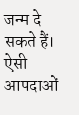जन्म दे सकते हैं। ऐसी आपदाओं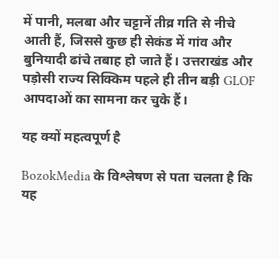में पानी, मलबा और चट्टानें तीव्र गति से नीचे आती हैं, जिससे कुछ ही सेकंड में गांव और बुनियादी ढांचे तबाह हो जाते हैं। उत्तराखंड और पड़ोसी राज्य सिक्किम पहले ही तीन बड़ी GLOF आपदाओं का सामना कर चुके हैं।

यह क्यों महत्वपूर्ण है

BozokMedia के विश्लेषण से पता चलता है कि यह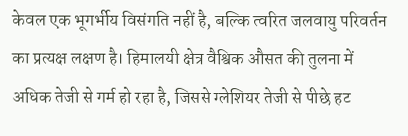केवल एक भूगर्भीय विसंगति नहीं है, बल्कि त्वरित जलवायु परिवर्तन का प्रत्यक्ष लक्षण है। हिमालयी क्षेत्र वैश्विक औसत की तुलना में अधिक तेजी से गर्म हो रहा है, जिससे ग्लेशियर तेजी से पीछे हट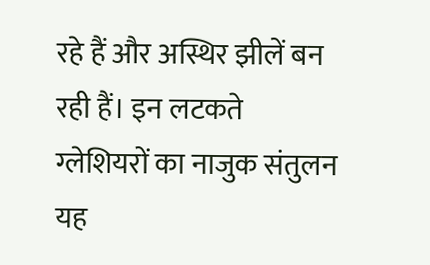रहे हैं और अस्थिर झीलें बन रही हैं। इन लटकते ग्लेशियरों का नाजुक संतुलन यह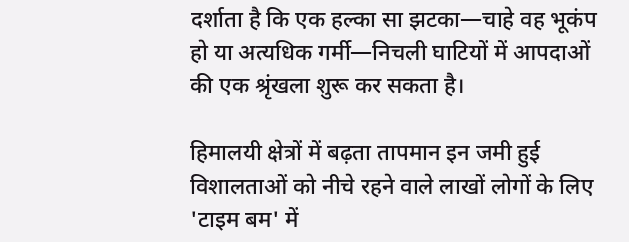दर्शाता है कि एक हल्का सा झटका—चाहे वह भूकंप हो या अत्यधिक गर्मी—निचली घाटियों में आपदाओं की एक श्रृंखला शुरू कर सकता है।

हिमालयी क्षेत्रों में बढ़ता तापमान इन जमी हुई विशालताओं को नीचे रहने वाले लाखों लोगों के लिए 'टाइम बम' में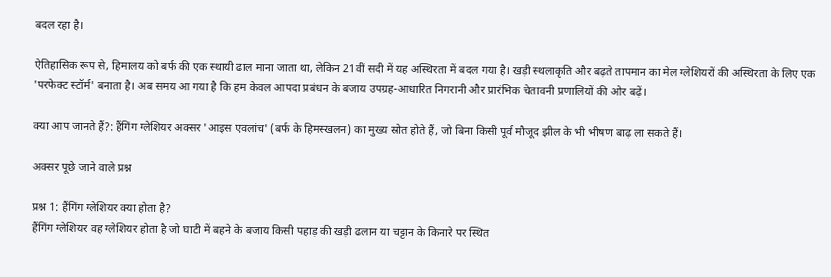बदल रहा है।

ऐतिहासिक रूप से, हिमालय को बर्फ की एक स्थायी ढाल माना जाता था, लेकिन 21वीं सदी में यह अस्थिरता में बदल गया है। खड़ी स्थलाकृति और बढ़ते तापमान का मेल ग्लेशियरों की अस्थिरता के लिए एक 'परफेक्ट स्टॉर्म' बनाता है। अब समय आ गया है कि हम केवल आपदा प्रबंधन के बजाय उपग्रह-आधारित निगरानी और प्रारंभिक चेतावनी प्रणालियों की ओर बढ़ें।

क्या आप जानते हैं?: हैंगिंग ग्लेशियर अक्सर 'आइस एवलांच' (बर्फ के हिमस्खलन) का मुख्य स्रोत होते हैं, जो बिना किसी पूर्व मौजूद झील के भी भीषण बाढ़ ला सकते हैं।

अक्सर पूछे जाने वाले प्रश्न

प्रश्न 1: हैंगिंग ग्लेशियर क्या होता है?
हैंगिंग ग्लेशियर वह ग्लेशियर होता है जो घाटी में बहने के बजाय किसी पहाड़ की खड़ी ढलान या चट्टान के किनारे पर स्थित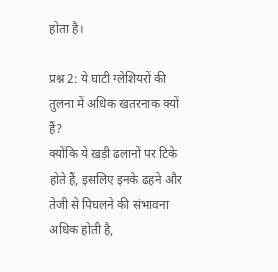होता है।

प्रश्न 2: ये घाटी ग्लेशियरों की तुलना में अधिक खतरनाक क्यों हैं?
क्योंकि ये खड़ी ढलानों पर टिके होते हैं, इसलिए इनके ढहने और तेजी से पिघलने की संभावना अधिक होती है,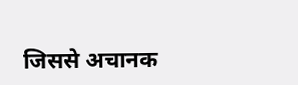जिससे अचानक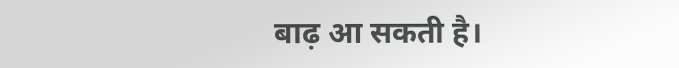बाढ़ आ सकती है।